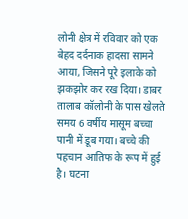लोनी क्षेत्र में रविवार को एक बेहद दर्दनाक हादसा सामने आया, जिसने पूरे इलाके को झकझोर कर रख दिया। डाबर तालाब कॉलोनी के पास खेलते समय 6 वर्षीय मासूम बच्चा पानी में डूब गया। बच्चे की पहचान आतिफ के रूप में हुई है। घटना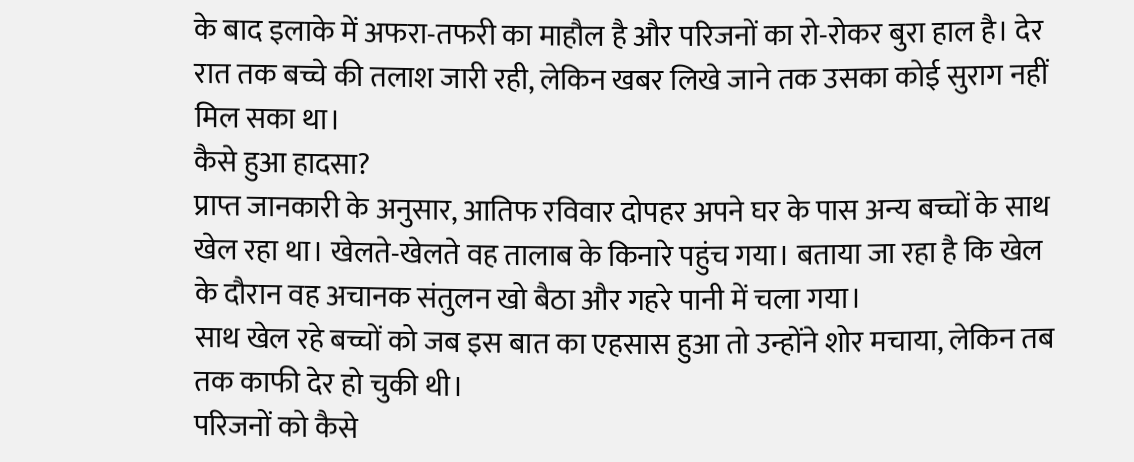के बाद इलाके में अफरा-तफरी का माहौल है और परिजनों का रो-रोकर बुरा हाल है। देर रात तक बच्चे की तलाश जारी रही, लेकिन खबर लिखे जाने तक उसका कोई सुराग नहीं मिल सका था।
कैसे हुआ हादसा?
प्राप्त जानकारी के अनुसार, आतिफ रविवार दोपहर अपने घर के पास अन्य बच्चों के साथ खेल रहा था। खेलते-खेलते वह तालाब के किनारे पहुंच गया। बताया जा रहा है कि खेल के दौरान वह अचानक संतुलन खो बैठा और गहरे पानी में चला गया।
साथ खेल रहे बच्चों को जब इस बात का एहसास हुआ तो उन्होंने शोर मचाया, लेकिन तब तक काफी देर हो चुकी थी।
परिजनों को कैसे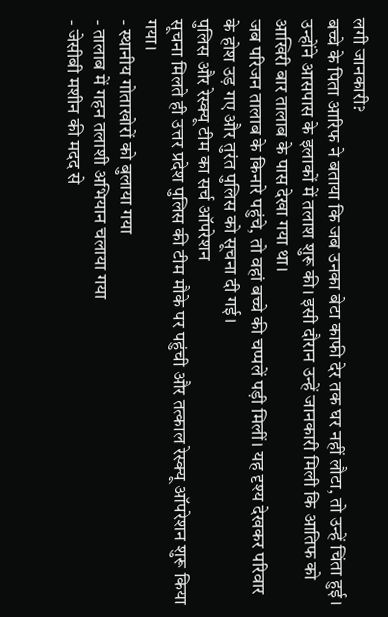लगी जानकारी?
बच्चे के पिता आरिफ ने बताया कि जब उनका बेटा काफी देर तक घर नहीं लौटा, तो उन्हें चिंता हुई। उन्होंने आसपास के इलाकों में तलाश शुरू की। इसी दौरान उन्हें जानकारी मिली कि आतिफ को आखिरी बार तालाब के पास देखा गया था।
जब परिजन तालाब के किनारे पहुंचे, तो वहां बच्चे की चप्पलें पड़ी मिलीं। यह दृश्य देखकर परिवार के होश उड़ गए और तुरंत पुलिस को सूचना दी गई।
पुलिस और रेस्क्यू टीम का सर्च ऑपरेशन
सूचना मिलते ही उत्तर प्रदेश पुलिस की टीम मौके पर पहुंची और तत्काल रेस्क्यू ऑपरेशन शुरू किया गया।
- स्थानीय गोताखोरों को बुलाया गया
- तालाब में गहन तलाशी अभियान चलाया गया
- जेसीबी मशीन की मदद से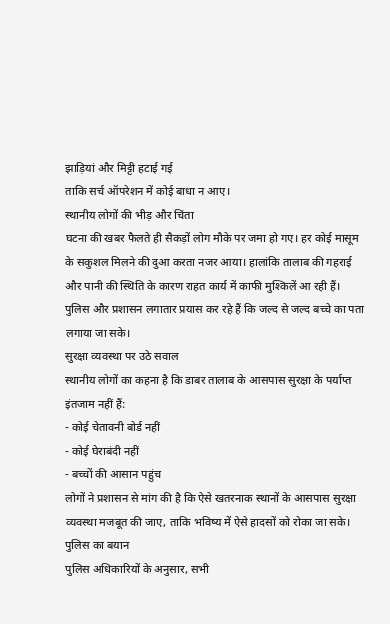झाड़ियां और मिट्टी हटाई गई
ताकि सर्च ऑपरेशन में कोई बाधा न आए।
स्थानीय लोगों की भीड़ और चिंता
घटना की खबर फैलते ही सैकड़ों लोग मौके पर जमा हो गए। हर कोई मासूम के सकुशल मिलने की दुआ करता नजर आया। हालांकि तालाब की गहराई और पानी की स्थिति के कारण राहत कार्य में काफी मुश्किलें आ रही हैं।
पुलिस और प्रशासन लगातार प्रयास कर रहे हैं कि जल्द से जल्द बच्चे का पता लगाया जा सके।
सुरक्षा व्यवस्था पर उठे सवाल
स्थानीय लोगों का कहना है कि डाबर तालाब के आसपास सुरक्षा के पर्याप्त इंतजाम नहीं हैं:
- कोई चेतावनी बोर्ड नहीं
- कोई घेराबंदी नहीं
- बच्चों की आसान पहुंच
लोगों ने प्रशासन से मांग की है कि ऐसे खतरनाक स्थानों के आसपास सुरक्षा व्यवस्था मजबूत की जाए, ताकि भविष्य में ऐसे हादसों को रोका जा सके।
पुलिस का बयान
पुलिस अधिकारियों के अनुसार, सभी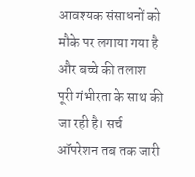आवश्यक संसाधनों को मौके पर लगाया गया है और बच्चे की तलाश पूरी गंभीरता के साथ की जा रही है। सर्च ऑपरेशन तब तक जारी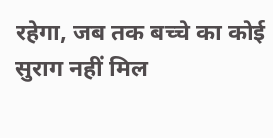रहेगा, जब तक बच्चे का कोई सुराग नहीं मिल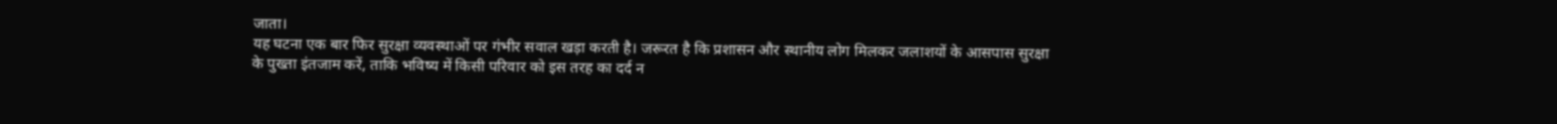जाता।
यह घटना एक बार फिर सुरक्षा व्यवस्थाओं पर गंभीर सवाल खड़ा करती है। जरूरत है कि प्रशासन और स्थानीय लोग मिलकर जलाशयों के आसपास सुरक्षा के पुख्ता इंतजाम करें, ताकि भविष्य में किसी परिवार को इस तरह का दर्द न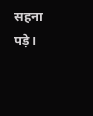सहना पड़े।